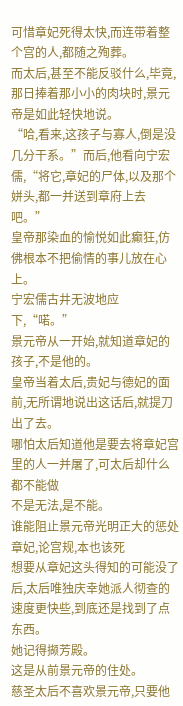可惜章妃死得太快,而连带着整个宫的人,都随之殉葬。
而太后,甚至不能反驳什么,毕竟,那日捧着那小小的肉块时,景元帝是如此轻快地说。
“哈,看来,这孩子与寡人,倒是没几分干系。”而后,他看向宁宏儒,“将它,章妃的尸体,以及那个姘头,都一并送到章府上去吧。”
皇帝那染血的愉悦如此癫狂,仿佛根本不把偷情的事儿放在心上。
宁宏儒古井无波地应下,“喏。”
景元帝从一开始,就知道章妃的孩子,不是他的。
皇帝当着太后,贵妃与德妃的面前,无所谓地说出这话后,就提刀出了去。
哪怕太后知道他是要去将章妃宫里的人一并屠了,可太后却什么都不能做
不是无法,是不能。
谁能阻止景元帝光明正大的惩处
章妃,论宫规,本也该死
想要从章妃这头得知的可能没了后,太后唯独庆幸她派人彻查的速度更快些,到底还是找到了点东西。
她记得撷芳殿。
这是从前景元帝的住处。
慈圣太后不喜欢景元帝,只要他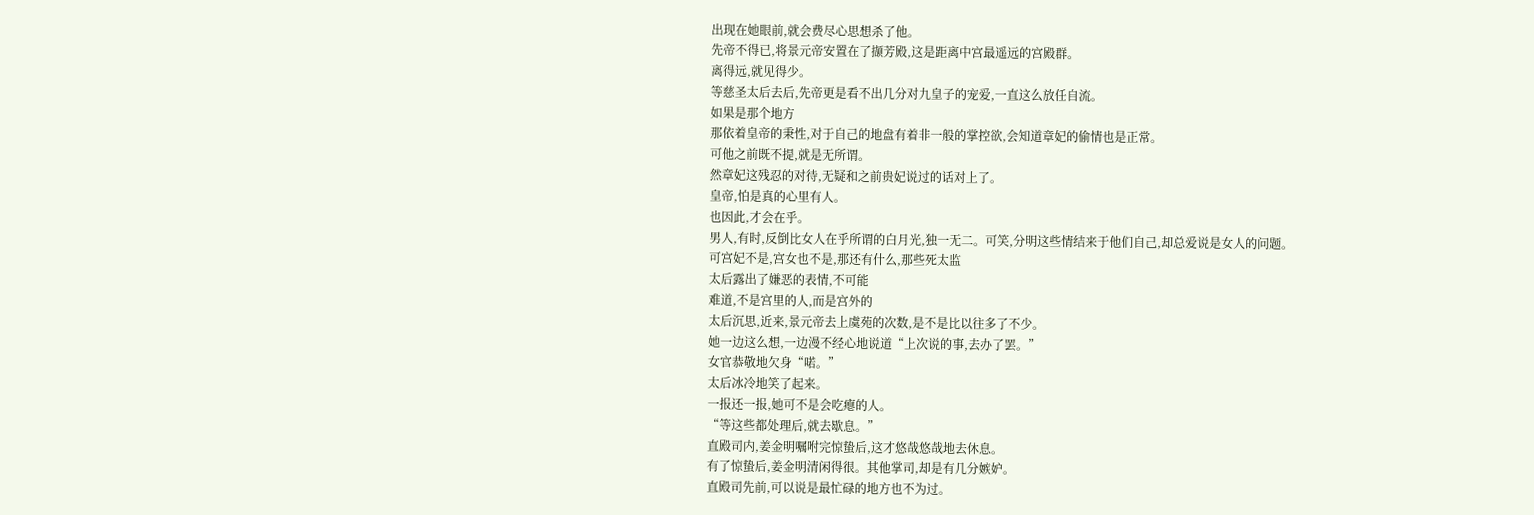出现在她眼前,就会费尽心思想杀了他。
先帝不得已,将景元帝安置在了撷芳殿,这是距离中宫最遥远的宫殿群。
离得远,就见得少。
等慈圣太后去后,先帝更是看不出几分对九皇子的宠爱,一直这么放任自流。
如果是那个地方
那依着皇帝的秉性,对于自己的地盘有着非一般的掌控欲,会知道章妃的偷情也是正常。
可他之前既不提,就是无所谓。
然章妃这残忍的对待,无疑和之前贵妃说过的话对上了。
皇帝,怕是真的心里有人。
也因此,才会在乎。
男人,有时,反倒比女人在乎所谓的白月光,独一无二。可笑,分明这些情结来于他们自己,却总爱说是女人的问题。
可宫妃不是,宫女也不是,那还有什么,那些死太监
太后露出了嫌恶的表情,不可能
难道,不是宫里的人,而是宫外的
太后沉思,近来,景元帝去上虞苑的次数,是不是比以往多了不少。
她一边这么想,一边漫不经心地说道“上次说的事,去办了罢。”
女官恭敬地欠身“喏。”
太后冰冷地笑了起来。
一报还一报,她可不是会吃瘪的人。
“等这些都处理后,就去歇息。”
直殿司内,姜金明嘱咐完惊蛰后,这才悠哉悠哉地去休息。
有了惊蛰后,姜金明清闲得很。其他掌司,却是有几分嫉妒。
直殿司先前,可以说是最忙碌的地方也不为过。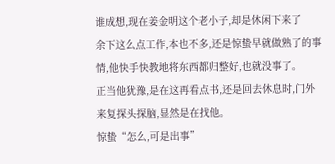谁成想,现在姜金明这个老小子,却是休闲下来了
余下这么点工作,本也不多,还是惊蛰早就做熟了的事情,他快手快教地将东西都归整好,也就没事了。
正当他犹豫,是在这再看点书,还是回去休息时,门外来复探头探脑,显然是在找他。
惊蛰“怎么,可是出事”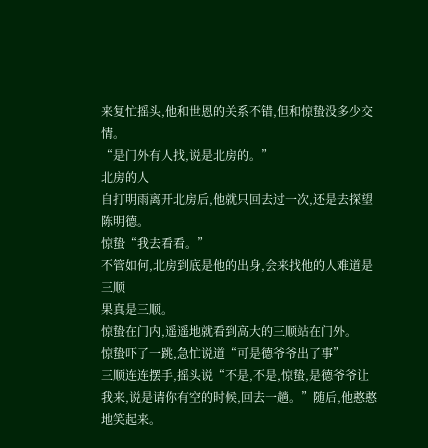来复忙摇头,他和世恩的关系不错,但和惊蛰没多少交情。
“是门外有人找,说是北房的。”
北房的人
自打明雨离开北房后,他就只回去过一次,还是去探望陈明德。
惊蛰“我去看看。”
不管如何,北房到底是他的出身,会来找他的人难道是三顺
果真是三顺。
惊蛰在门内,遥遥地就看到高大的三顺站在门外。
惊蛰吓了一跳,急忙说道“可是德爷爷出了事”
三顺连连摆手,摇头说“不是,不是,惊蛰,是德爷爷让我来,说是请你有空的时候,回去一趟。”随后,他憨憨地笑起来。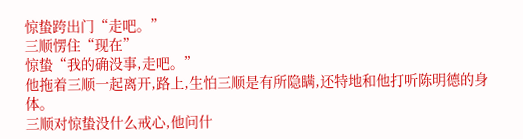惊蛰跨出门“走吧。”
三顺愣住“现在”
惊蛰“我的确没事,走吧。”
他拖着三顺一起离开,路上,生怕三顺是有所隐瞒,还特地和他打听陈明德的身体。
三顺对惊蛰没什么戒心,他问什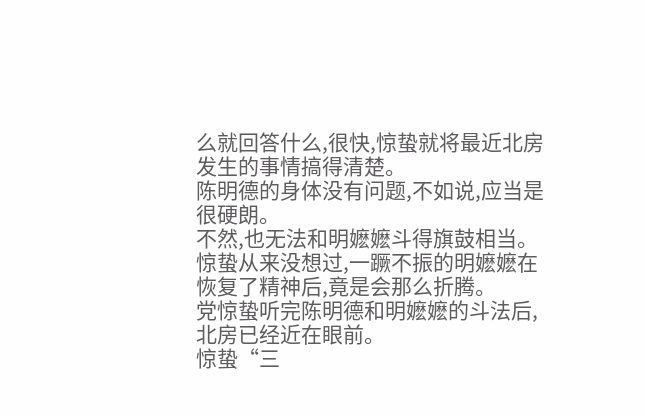么就回答什么,很快,惊蛰就将最近北房发生的事情搞得清楚。
陈明德的身体没有问题,不如说,应当是很硬朗。
不然,也无法和明嬷嬷斗得旗鼓相当。
惊蛰从来没想过,一蹶不振的明嬷嬷在恢复了精神后,竟是会那么折腾。
党惊蛰听完陈明德和明嬷嬷的斗法后,北房已经近在眼前。
惊蛰“三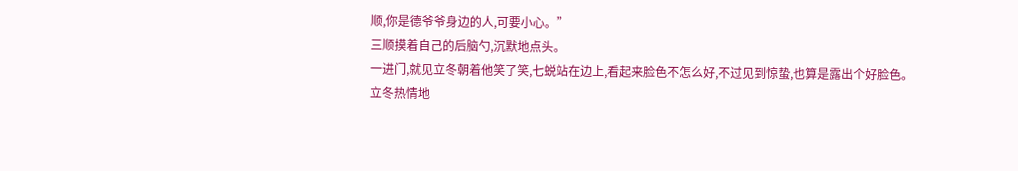顺,你是德爷爷身边的人,可要小心。”
三顺摸着自己的后脑勺,沉默地点头。
一进门,就见立冬朝着他笑了笑,七蜕站在边上,看起来脸色不怎么好,不过见到惊蛰,也算是露出个好脸色。
立冬热情地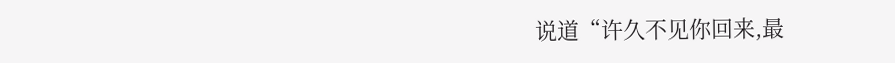说道“许久不见你回来,最